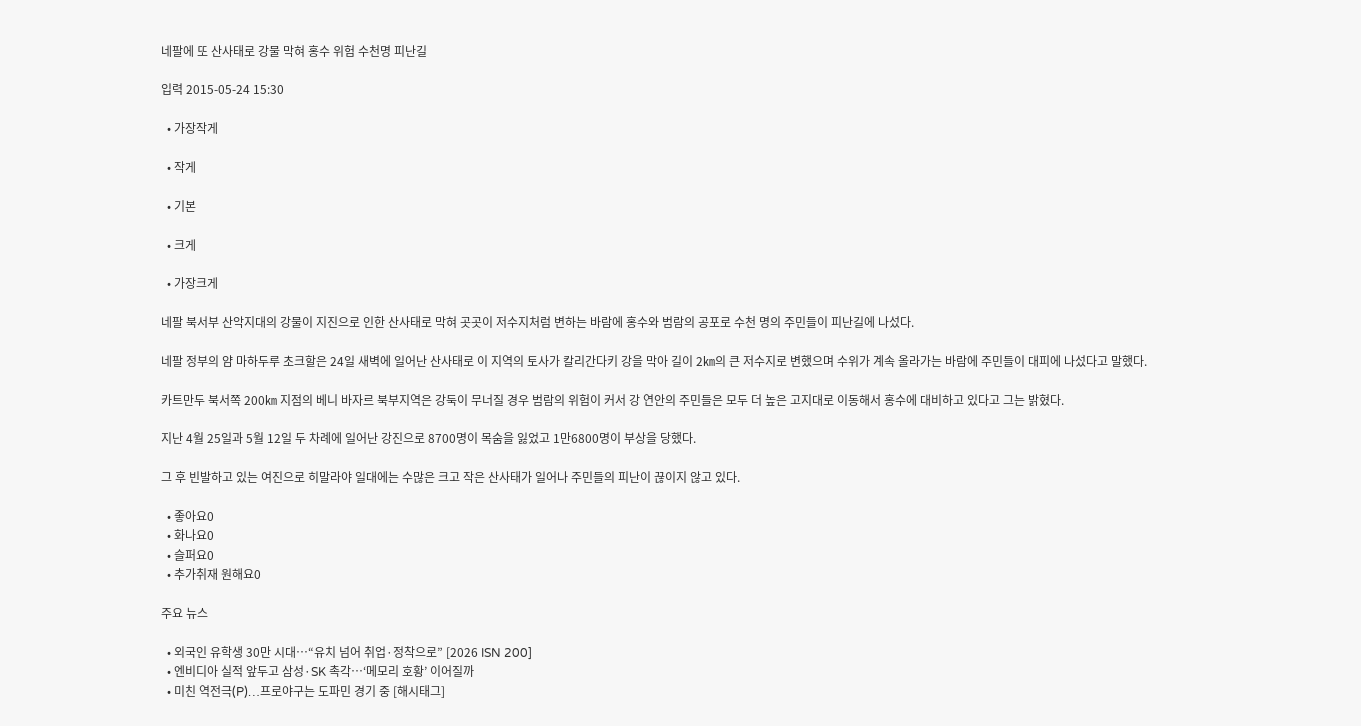네팔에 또 산사태로 강물 막혀 홍수 위험 수천명 피난길

입력 2015-05-24 15:30

  • 가장작게

  • 작게

  • 기본

  • 크게

  • 가장크게

네팔 북서부 산악지대의 강물이 지진으로 인한 산사태로 막혀 곳곳이 저수지처럼 변하는 바람에 홍수와 범람의 공포로 수천 명의 주민들이 피난길에 나섰다.

네팔 정부의 얌 마하두루 초크할은 24일 새벽에 일어난 산사태로 이 지역의 토사가 칼리간다키 강을 막아 길이 2㎞의 큰 저수지로 변했으며 수위가 계속 올라가는 바람에 주민들이 대피에 나섰다고 말했다.

카트만두 북서쪽 200㎞ 지점의 베니 바자르 북부지역은 강둑이 무너질 경우 범람의 위험이 커서 강 연안의 주민들은 모두 더 높은 고지대로 이동해서 홍수에 대비하고 있다고 그는 밝혔다.

지난 4월 25일과 5월 12일 두 차례에 일어난 강진으로 8700명이 목숨을 잃었고 1만6800명이 부상을 당했다.

그 후 빈발하고 있는 여진으로 히말라야 일대에는 수많은 크고 작은 산사태가 일어나 주민들의 피난이 끊이지 않고 있다.

  • 좋아요0
  • 화나요0
  • 슬퍼요0
  • 추가취재 원해요0

주요 뉴스

  • 외국인 유학생 30만 시대…“유치 넘어 취업·정착으로” [2026 ISN 200]
  • 엔비디아 실적 앞두고 삼성·SK 촉각…‘메모리 호황’ 이어질까
  • 미친 역전극(P)…프로야구는 도파민 경기 중 [해시태그]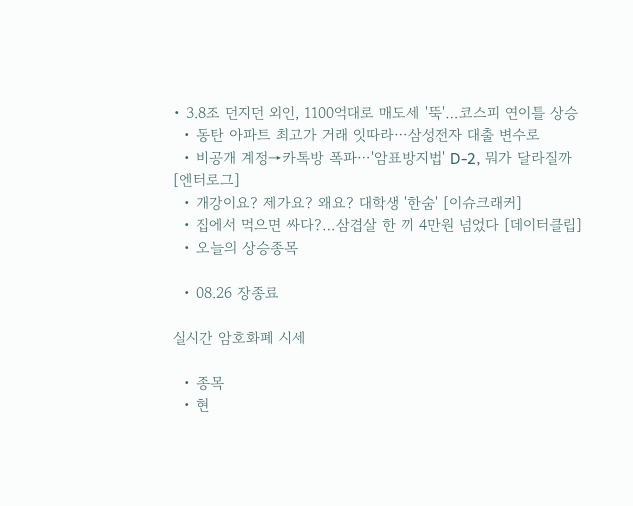• 3.8조 던지던 외인, 1100억대로 매도세 '뚝'…코스피 연이틀 상승
  • 동탄 아파트 최고가 거래 잇따라⋯삼성전자 대출 변수로
  • 비공개 계정→카톡방 폭파⋯'암표방지법' D-2, 뭐가 달라질까 [엔터로그]
  • 개강이요? 제가요? 왜요? 대학생 '한숨' [이슈크래커]
  • 집에서 먹으면 싸다?…삼겹살 한 끼 4만원 넘었다 [데이터클립]
  • 오늘의 상승종목

  • 08.26 장종료

실시간 암호화폐 시세

  • 종목
  • 현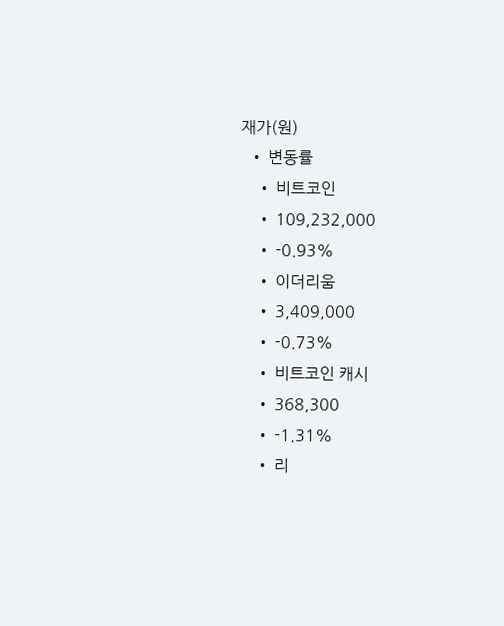재가(원)
  • 변동률
    • 비트코인
    • 109,232,000
    • -0.93%
    • 이더리움
    • 3,409,000
    • -0.73%
    • 비트코인 캐시
    • 368,300
    • -1.31%
    • 리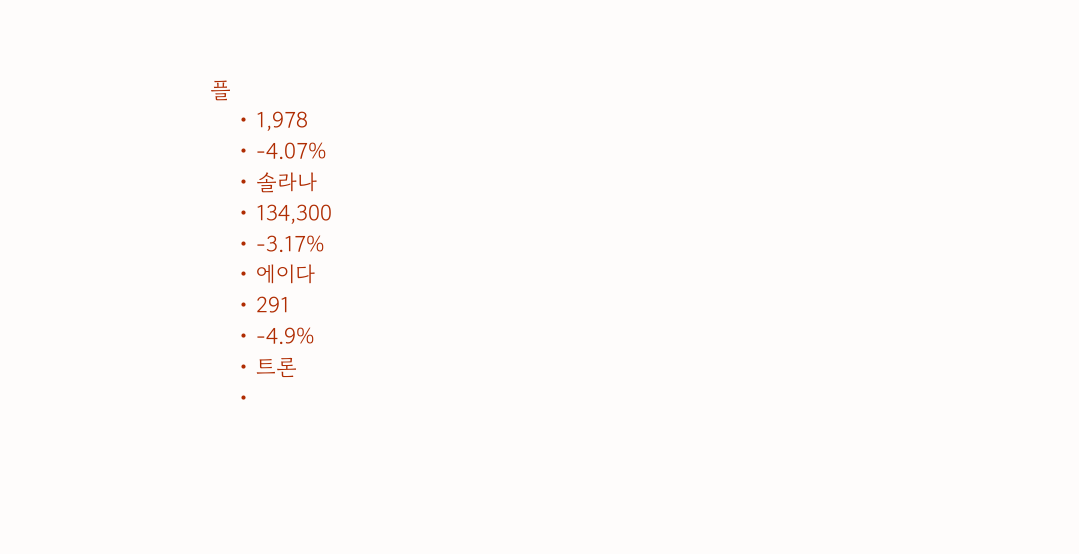플
    • 1,978
    • -4.07%
    • 솔라나
    • 134,300
    • -3.17%
    • 에이다
    • 291
    • -4.9%
    • 트론
    •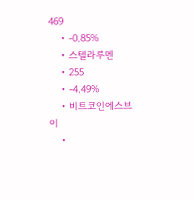469
    • -0.85%
    • 스텔라루멘
    • 255
    • -4.49%
    • 비트코인에스브이
    •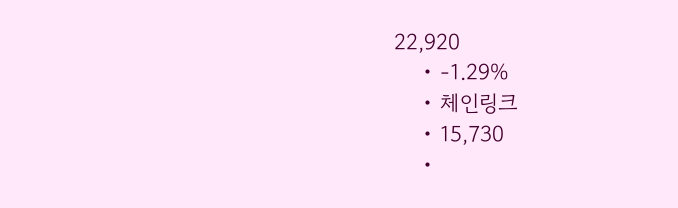22,920
    • -1.29%
    • 체인링크
    • 15,730
    •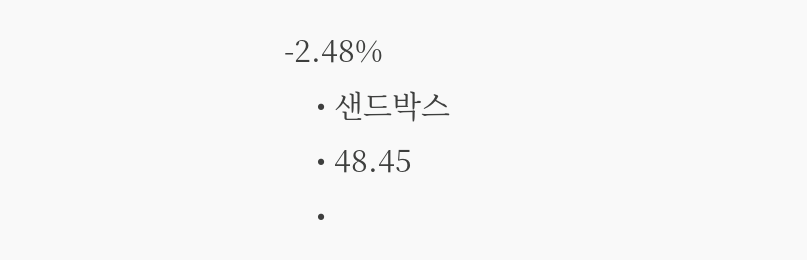-2.48%
    • 샌드박스
    • 48.45
    •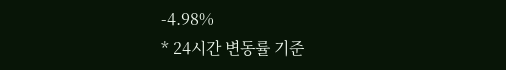-4.98%
* 24시간 변동률 기준